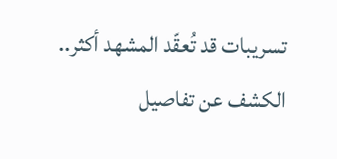تسريبات قد تُعقّد المشهد أكثر.. الكشف عن تفاصيل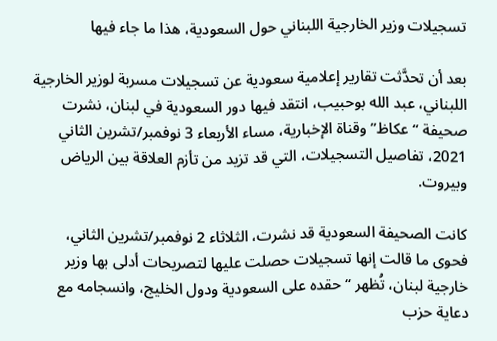تسجيلات وزير الخارجية اللبناني حول السعودية، هذا ما جاء فيها

بعد أن تحدَّثت تقارير إعلامية سعودية عن تسجيلات مسربة لوزير الخارجية اللبناني، عبد الله بوحبيب، انتقد فيها دور السعودية في لبنان، نشرت صحيفة “عكاظ” وقناة الإخبارية، مساء الأربعاء 3 نوفمبر/تشرين الثاني 2021، تفاصيل التسجيلات، التي قد تزيد من تأزم العلاقة بين الرياض وبيروت.

كانت الصحيفة السعودية قد نشرت، الثلاثاء 2 نوفمبر/تشرين الثاني، فحوى ما قالت إنها تسجيلات حصلت عليها لتصريحات أدلى بها وزير خارجية لبنان، تُظهر “حقده على السعودية ودول الخليج، وانسجامه مع دعاية حزب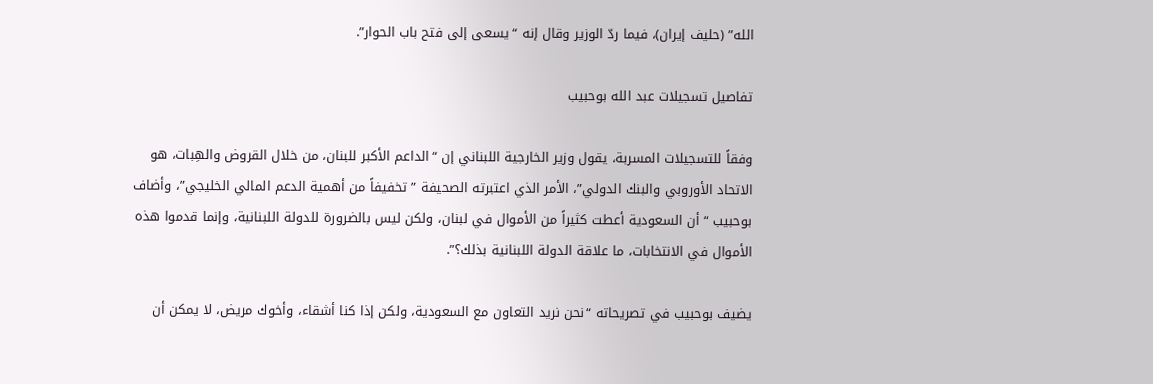الله” (حليف إيران)، فيما ردّ الوزير وقال إنه “يسعى إلى فتح باب الحوار”.

تفاصيل تسجيلات عبد الله بوحبيب

وفقاً للتسجيلات المسربة، يقول وزير الخارجية اللبناني إن “الداعم الأكبر للبنان، من خلال القروض والهِبات، هو الاتحاد الأوروبي والبنك الدولي”، الأمر الذي اعتبرته الصحيفة ” تخفيفاً من أهمية الدعم المالي الخليجي”، وأضاف بوحبيب “أن السعودية أعطت كثيراً من الأموال في لبنان، ولكن ليس بالضرورة للدولة اللبنانية، وإنما قدموا هذه الأموال في الانتخابات، ما علاقة الدولة اللبنانية بذلك؟”.

يضيف بوحبيب في تصريحاته “نحن نريد التعاون مع السعودية، ولكن إذا كنا أشقاء، وأخوك مريض، لا يمكن أن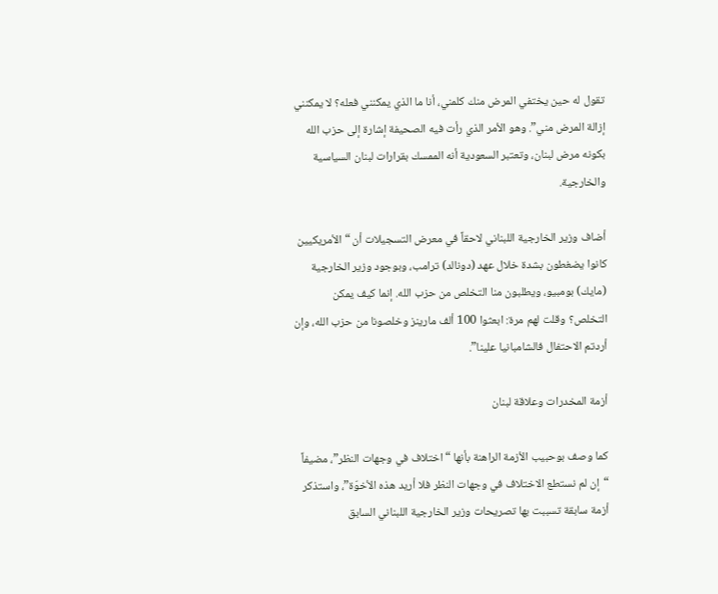تقول له حين يختفي المرض منك كلمني، أنا ما الذي يمكنني فعله؟ لا يمكنني إزالة المرض مني”. وهو الأمر الذي رأت فيه الصحيفة إشارة إلى حزب الله بكونه مرض لبنان، وتعتبر السعودية أنه الممسك بقرارات لبنان السياسية والخارجية.

أضاف وزير الخارجية اللبناني لاحقاً في معرض التسجيلات أن “الأمريكيين كانوا يضغطون بشدة خلال عهد (دونالد) ترامب، وبوجود وزير الخارجية (مايك) بومبيو، ويطلبون منا التخلص من حزب الله. إنما كيف يمكن التخلص؟ وقلت لهم مرة: ابعثوا 100 ألف مارينز وخلصونا من حزب الله، وإن أردتم الاحتفال فالشامبانيا علينا”.

أزمة المخدرات وعلاقة لبنان

كما وصف بوحبيب الأزمة الراهنة بأنها “اختلاف في وجهات النظر”، مضيفاً “إن لم نستطع الاختلاف في وجهات النظر فلا أريد هذه الأخوّة”، واستذكر أزمة سابقة تسببت بها تصريحات وزير الخارجية اللبناني السابق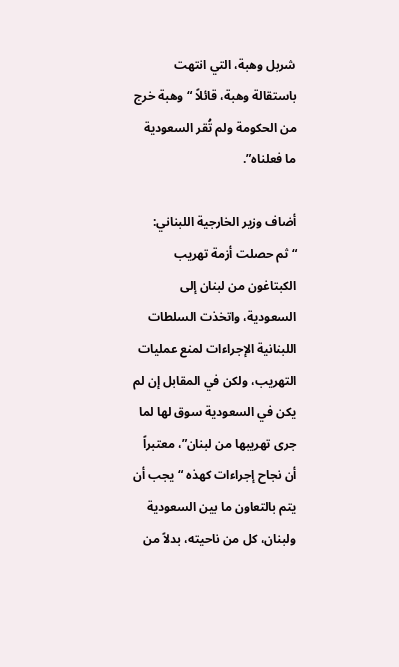شربل وهبة، التي انتهت باستقالة وهبة، قائلاً “وهبة خرج من الحكومة ولم تُقر السعودية ما فعلناه”.

أضاف وزير الخارجية اللبناني: “ثم حصلت أزمة تهريب الكبتاغون من لبنان إلى السعودية، واتخذت السلطات اللبنانية الإجراءات لمنع عمليات التهريب، ولكن في المقابل إن لم يكن في السعودية سوق لها لما جرى تهريبها من لبنان”، معتبراً أن نجاح إجراءات كهذه “يجب أن يتم بالتعاون ما بين السعودية ولبنان، كل من ناحيته، بدلاً من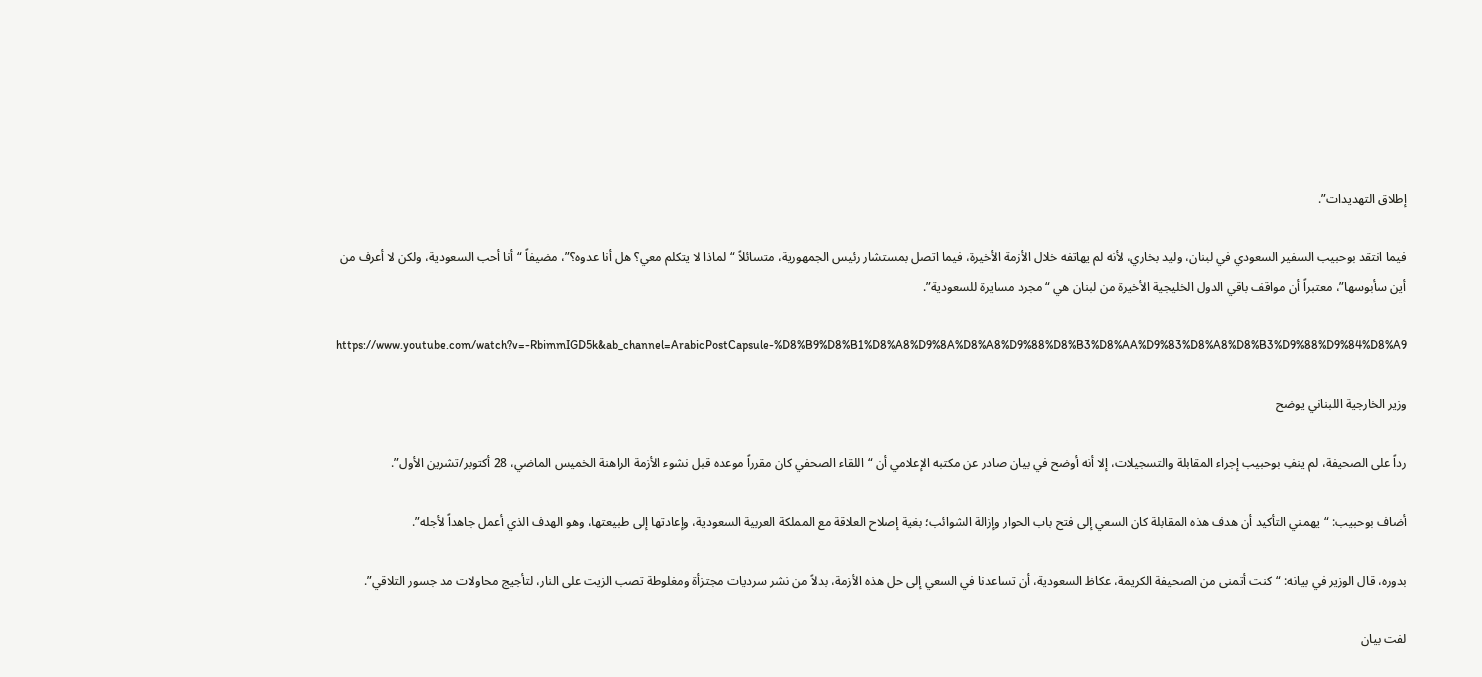إطلاق التهديدات”.

فيما انتقد بوحبيب السفير السعودي في لبنان، وليد بخاري، لأنه لم يهاتفه خلال الأزمة الأخيرة، فيما اتصل بمستشار رئيس الجمهورية، متسائلاً “لماذا لا يتكلم معي؟ هل أنا عدوه؟”، مضيفاً “أنا أحب السعودية، ولكن لا أعرف من أين سأبوسها”، معتبراً أن مواقف باقي الدول الخليجية الأخيرة من لبنان هي “مجرد مسايرة للسعودية”.

https://www.youtube.com/watch?v=-RbimmIGD5k&ab_channel=ArabicPostCapsule-%D8%B9%D8%B1%D8%A8%D9%8A%D8%A8%D9%88%D8%B3%D8%AA%D9%83%D8%A8%D8%B3%D9%88%D9%84%D8%A9

وزير الخارجية اللبناني يوضح

رداً على الصحيفة، لم ينفِ بوحبيب إجراء المقابلة والتسجيلات، إلا أنه أوضح في بيان صادر عن مكتبه الإعلامي أن “اللقاء الصحفي كان مقرراً موعده قبل نشوء الأزمة الراهنة الخميس الماضي، 28 أكتوبر/تشرين الأول”.

أضاف بوحبيب: “يهمني التأكيد أن هدف هذه المقابلة كان السعي إلى فتح باب الحوار وإزالة الشوائب؛ بغية إصلاح العلاقة مع المملكة العربية السعودية، وإعادتها إلى طبيعتها، وهو الهدف الذي أعمل جاهداً لأجله”.

بدوره، قال الوزير في بيانه: “كنت أتمنى من الصحيفة الكريمة، عكاظ السعودية، أن تساعدنا في السعي إلى حل هذه الأزمة، بدلاً من نشر سرديات مجتزأة ومغلوطة تصب الزيت على النار، لتأجيج محاولات مد جسور التلاقي”.

لفت بيان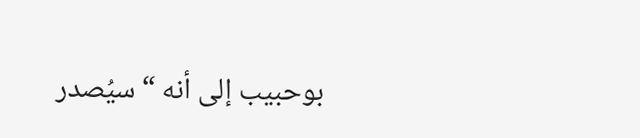بوحبيب إلى أنه “سيُصدر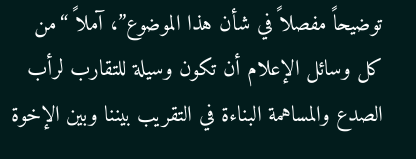توضيحاً مفصلاً في شأن هذا الموضوع”، آملاً “من كل وسائل الإعلام أن تكون وسيلة للتقارب لرأب الصدع والمساهمة البناءة في التقريب بيننا وبين الإخوة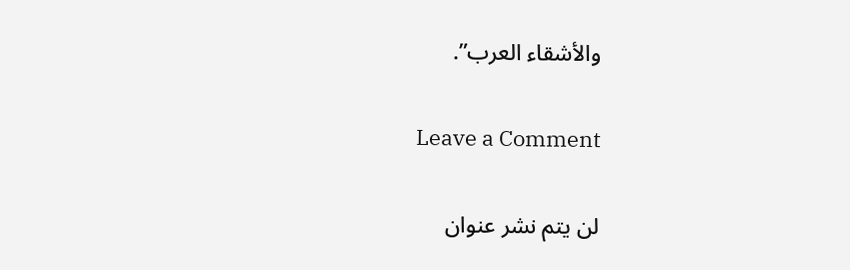والأشقاء العرب”.

Leave a Comment

لن يتم نشر عنوان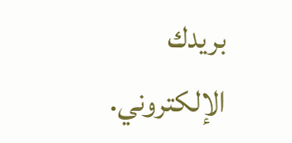بريدك الإلكتروني.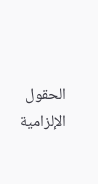الحقول الإلزامية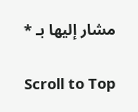مشار إليها بـ *

Scroll to Top